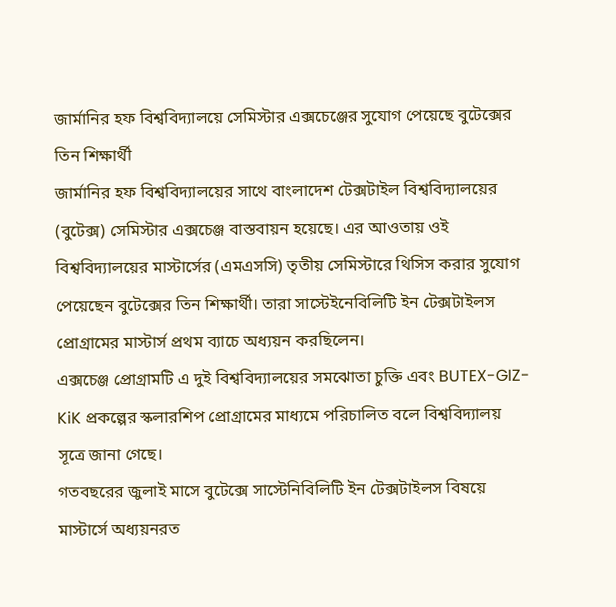জার্মানির হফ বিশ্ববিদ্যালয়ে সেমিস্টার এক্সচেঞ্জের সুযোগ পেয়েছে বুটেক্সের তিন শিক্ষার্থী
জার্মানির হফ বিশ্ববিদ্যালয়ের সাথে বাংলাদেশ টেক্সটাইল বিশ্ববিদ্যালয়ের (বুটেক্স) সেমিস্টার এক্সচেঞ্জ বাস্তবায়ন হয়েছে। এর আওতায় ওই বিশ্ববিদ্যালয়ের মাস্টার্সের (এমএসসি) তৃতীয় সেমিস্টারে থিসিস করার সুযোগ পেয়েছেন বুটেক্সের তিন শিক্ষার্থী। তারা সাস্টেইনেবিলিটি ইন টেক্সটাইলস প্রোগ্রামের মাস্টার্স প্রথম ব্যাচে অধ্যয়ন করছিলেন।
এক্সচেঞ্জ প্রোগ্রামটি এ দুই বিশ্ববিদ্যালয়ের সমঝোতা চুক্তি এবং BUTEX-GIZ-KiK প্রকল্পের স্কলারশিপ প্রোগ্রামের মাধ্যমে পরিচালিত বলে বিশ্ববিদ্যালয় সূত্রে জানা গেছে।
গতবছরের জুলাই মাসে বুটেক্সে সাস্টেনিবিলিটি ইন টেক্সটাইলস বিষয়ে মাস্টার্সে অধ্যয়নরত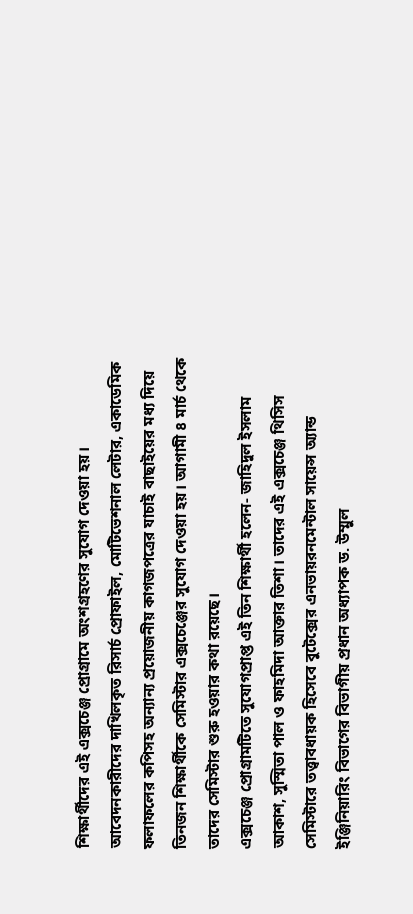শিক্ষার্থীদের এই এক্সচেঞ্জ প্রোগ্রামে অংশগ্রহণের সুযোগ দেওয়া হয়। আবেদনকারীদের দাখিলকৃত রিসার্চ প্রোফাইল, মোটিভেশনাল লেটার, একাডেমিক ফলাফলের কপিসহ অন্যান্য প্রয়োজনীয় কাগজপত্রের যাচাই বাছাইয়ের মধ্য দিয়ে তিনজন শিক্ষার্থীকে সেমিস্টার এক্সচেঞ্জের সুযোগ দেওয়া হয়। আগামী ৪ মার্চ থেকে তাদের সেমিস্টার শুরু হওয়ার কথা রয়েছে।
এক্সচেঞ্জ প্রোগ্রামটিতে সুযোগপ্রাপ্ত এই তিন শিক্ষার্থী হলেন- জাহিদুল ইসলাম আকাশ, সুস্মিতা পাল ও ফাহমিদা আক্তার তিশা। তাদের এই এক্সচেঞ্জ থিসিস সেমিস্টারে তত্ত্বাবধায়ক হিসেবে বুটেক্সের এনভায়রনমেন্টাল সায়েন্স অ্যান্ড ইঞ্জিনিয়ারিং বিভাগের বিভাগীয় প্রধান অধ্যাপক ড. উম্মুল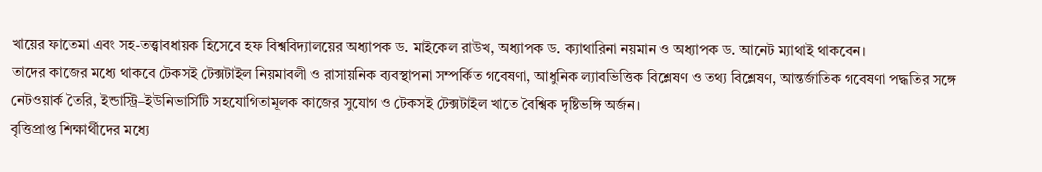খায়ের ফাতেমা এবং সহ-তত্ত্বাবধায়ক হিসেবে হফ বিশ্ববিদ্যালয়ের অধ্যাপক ড. মাইকেল রাউখ, অধ্যাপক ড. ক্যাথারিনা নয়মান ও অধ্যাপক ড. আনেট ম্যাথাই থাকবেন।
তাদের কাজের মধ্যে থাকবে টেকসই টেক্সটাইল নিয়মাবলী ও রাসায়নিক ব্যবস্থাপনা সম্পর্কিত গবেষণা, আধুনিক ল্যাবভিত্তিক বিশ্লেষণ ও তথ্য বিশ্লেষণ, আন্তর্জাতিক গবেষণা পদ্ধতির সঙ্গে নেটওয়ার্ক তৈরি, ইন্ডাস্ট্রি–ইউনিভার্সিটি সহযোগিতামূলক কাজের সুযোগ ও টেকসই টেক্সটাইল খাতে বৈশ্বিক দৃষ্টিভঙ্গি অর্জন।
বৃত্তিপ্রাপ্ত শিক্ষার্থীদের মধ্যে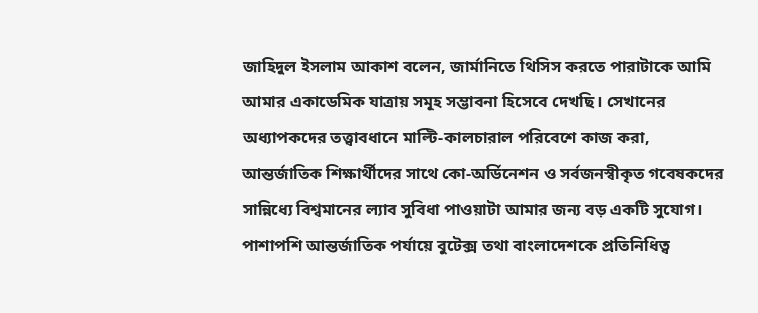জাহিদুল ইসলাম আকাশ বলেন, জার্মানিতে থিসিস করতে পারাটাকে আমি আমার একাডেমিক যাত্রায় সমূহ সম্ভাবনা হিসেবে দেখছি। সেখানের অধ্যাপকদের তত্ত্বাবধানে মাল্টি-কালচারাল পরিবেশে কাজ করা, আন্তর্জাতিক শিক্ষার্থীদের সাথে কো-অর্ডিনেশন ও সর্বজনস্বীকৃত গবেষকদের সান্নিধ্যে বিশ্বমানের ল্যাব সুবিধা পাওয়াটা আমার জন্য বড় একটি সুযোগ। পাশাপশি আন্তর্জাতিক পর্যায়ে বুটেক্স তথা বাংলাদেশকে প্রতিনিধিত্ব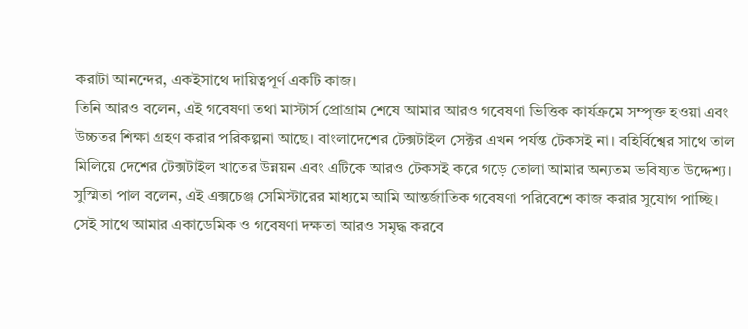করাটা আনন্দের, একইসাথে দায়িত্বপূর্ণ একটি কাজ।
তিনি আরও বলেন, এই গবেষণা তথা মাস্টার্স প্রোগ্রাম শেষে আমার আরও গবেষণা ভিত্তিক কার্যক্রমে সম্পৃক্ত হওয়া এবং উচ্চতর শিক্ষা গ্রহণ করার পরিকল্পনা আছে। বাংলাদেশের টেক্সটাইল সেক্টর এখন পর্যন্ত টেকসই না। বহির্বিশ্বের সাথে তাল মিলিয়ে দেশের টেক্সটাইল খাতের উন্নয়ন এবং এটিকে আরও টেকসই করে গড়ে তোলা আমার অন্যতম ভবিষ্যত উদ্দেশ্য।
সুস্মিতা পাল বলেন, এই এক্সচেঞ্জ সেমিস্টারের মাধ্যমে আমি আন্তর্জাতিক গবেষণা পরিবেশে কাজ করার সুযোগ পাচ্ছি। সেই সাথে আমার একাডেমিক ও গবেষণা দক্ষতা আরও সমৃদ্ধ করবে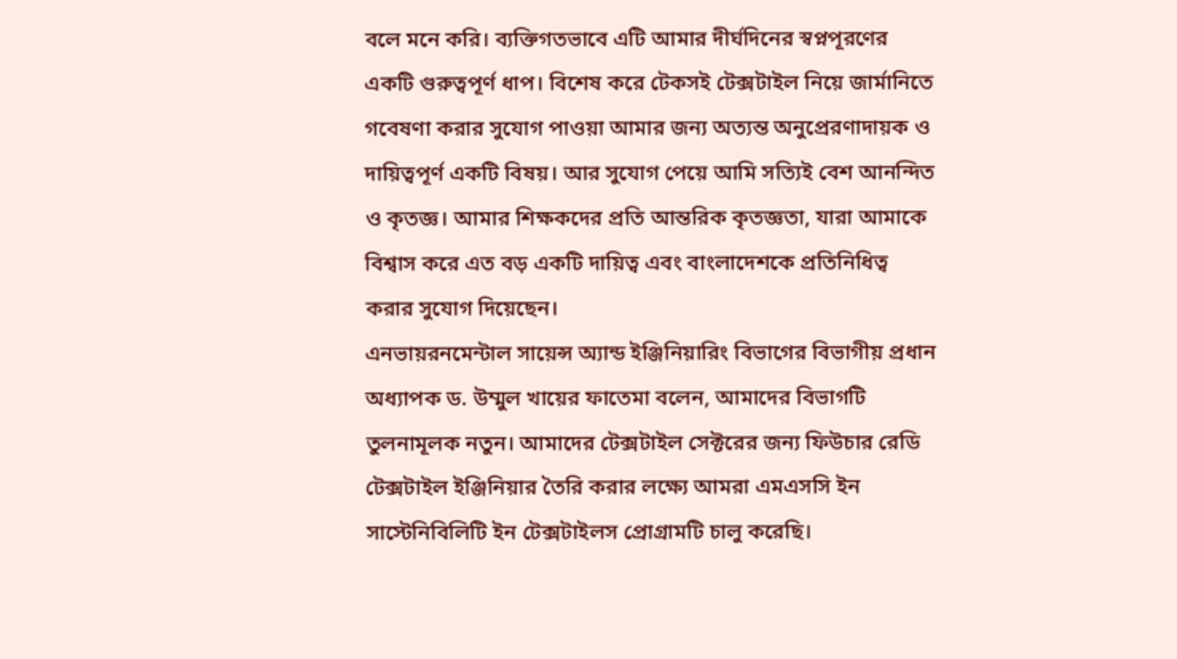বলে মনে করি। ব্যক্তিগতভাবে এটি আমার দীর্ঘদিনের স্বপ্নপূরণের একটি গুরুত্বপূর্ণ ধাপ। বিশেষ করে টেকসই টেক্সটাইল নিয়ে জার্মানিতে গবেষণা করার সুযোগ পাওয়া আমার জন্য অত্যন্ত অনুপ্রেরণাদায়ক ও দায়িত্বপূর্ণ একটি বিষয়। আর সুযোগ পেয়ে আমি সত্যিই বেশ আনন্দিত ও কৃতজ্ঞ। আমার শিক্ষকদের প্রতি আন্তরিক কৃতজ্ঞতা, যারা আমাকে বিশ্বাস করে এত বড় একটি দায়িত্ব এবং বাংলাদেশকে প্রতিনিধিত্ব করার সুযোগ দিয়েছেন।
এনভায়রনমেন্টাল সায়েন্স অ্যান্ড ইঞ্জিনিয়ারিং বিভাগের বিভাগীয় প্রধান অধ্যাপক ড. উম্মুল খায়ের ফাতেমা বলেন, আমাদের বিভাগটি তুলনামূলক নতুন। আমাদের টেক্সটাইল সেক্টরের জন্য ফিউচার রেডি টেক্সটাইল ইঞ্জিনিয়ার তৈরি করার লক্ষ্যে আমরা এমএসসি ইন সাস্টেনিবিলিটি ইন টেক্সটাইলস প্রোগ্রামটি চালু করেছি।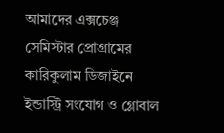আমাদের এক্সচেঞ্জ সেমিস্টার প্রোগ্রামের কারিকুলাম ডিজাইনে ইন্ডাস্ট্রি সংযোগ ও গ্লোবাল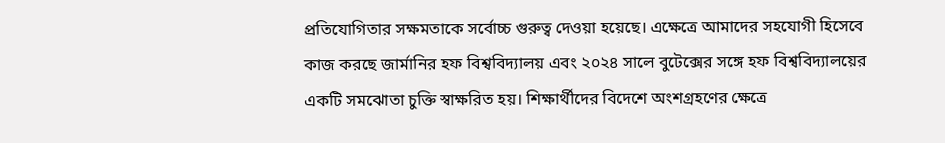প্রতিযোগিতার সক্ষমতাকে সর্বোচ্চ গুরুত্ব দেওয়া হয়েছে। এক্ষেত্রে আমাদের সহযোগী হিসেবে কাজ করছে জার্মানির হফ বিশ্ববিদ্যালয় এবং ২০২৪ সালে বুটেক্সের সঙ্গে হফ বিশ্ববিদ্যালয়ের একটি সমঝোতা চুক্তি স্বাক্ষরিত হয়। শিক্ষার্থীদের বিদেশে অংশগ্রহণের ক্ষেত্রে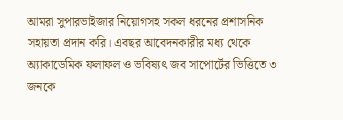আমরা সুপারভাইজার নিয়োগসহ সকল ধরনের প্রশাসনিক সহায়তা প্রদান করি। এবছর আবেদনকারীর মধ্য থেকে অ্যাকাডেমিক ফলাফল ও ভবিষ্যৎ জব সাপোর্টের ভিত্তিতে ৩ জনকে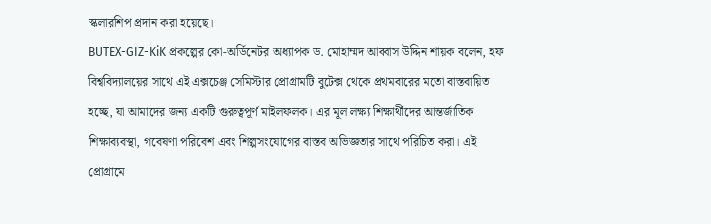স্কলারশিপ প্রদান করা হয়েছে।
BUTEX-GIZ-KiK প্রকল্পের কো-অর্ডিনেটর অধ্যাপক ড. মোহাম্মদ আব্বাস উদ্দিন শায়ক বলেন, হফ বিশ্ববিদ্যালয়ের সাথে এই এক্সচেঞ্জ সেমিস্টার প্রোগ্রামটি বুটেক্স থেকে প্রথমবারের মতো বাস্তবায়িত হচ্ছে, যা আমাদের জন্য একটি গুরুত্বপূর্ণ মাইলফলক। এর মূল লক্ষ্য শিক্ষার্থীদের আন্তর্জাতিক শিক্ষাব্যবস্থা, গবেষণা পরিবেশ এবং শিল্পসংযোগের বাস্তব অভিজ্ঞতার সাথে পরিচিত করা। এই প্রোগ্রামে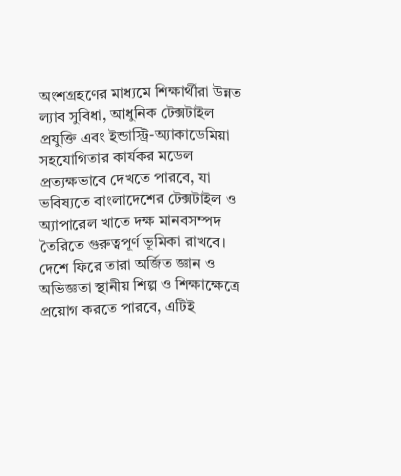অংশগ্রহণের মাধ্যমে শিক্ষার্থীরা উন্নত ল্যাব সুবিধা, আধুনিক টেক্সটাইল প্রযুক্তি এবং ইন্ডাস্ট্রি-অ্যাকাডেমিয়া সহযোগিতার কার্যকর মডেল প্রত্যক্ষভাবে দেখতে পারবে, যা ভবিষ্যতে বাংলাদেশের টেক্সটাইল ও অ্যাপারেল খাতে দক্ষ মানবসম্পদ তৈরিতে গুরুত্বপূর্ণ ভূমিকা রাখবে। দেশে ফিরে তারা অর্জিত জ্ঞান ও অভিজ্ঞতা স্থানীয় শিল্প ও শিক্ষাক্ষেত্রে প্রয়োগ করতে পারবে, এটিই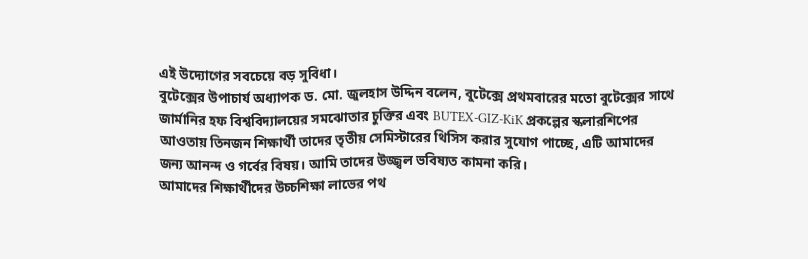এই উদ্যোগের সবচেয়ে বড় সুবিধা।
বুটেক্সের উপাচার্য অধ্যাপক ড. মো. জুলহাস উদ্দিন বলেন, বুটেক্সে প্রথমবারের মতো বুটেক্সের সাথে জার্মানির হফ বিশ্ববিদ্যালয়ের সমঝোতার চুক্তির এবং BUTEX-GIZ-KiK প্রকল্পের স্কলারশিপের আওতায় তিনজন শিক্ষার্থী তাদের তৃতীয় সেমিস্টারের থিসিস করার সুযোগ পাচ্ছে, এটি আমাদের জন্য আনন্দ ও গর্বের বিষয়। আমি তাদের উজ্জ্বল ভবিষ্যত কামনা করি।
আমাদের শিক্ষার্থীদের উচ্চশিক্ষা লাভের পথ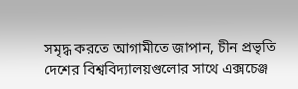সমৃদ্ধ করতে আগামীতে জাপান, চীন প্রভৃতি দেশের বিশ্ববিদ্যালয়গুলোর সাথে এক্সচেঞ্জ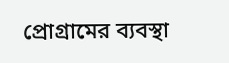প্রোগ্রামের ব্যবস্থা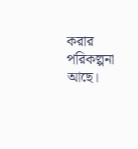করার পরিকল্পনা আছে।